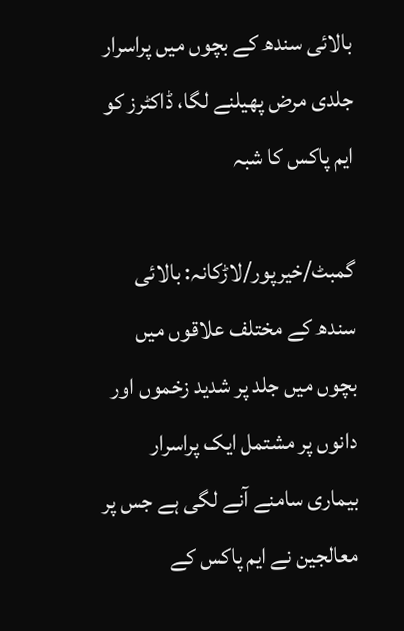بالائی سندھ کے بچوں میں پراسرار جلدی مرض پھیلنے لگا، ڈاکٹرز کو ایم پاکس کا شبہ

گمبٹ/خیرپور/لاڑکانہ: بالائی سندھ کے مختلف علاقوں میں بچوں میں جلد پر شدید زخموں اور دانوں پر مشتمل ایک پراسرار بیماری سامنے آنے لگی ہے جس پر معالجین نے ایم پاکس کے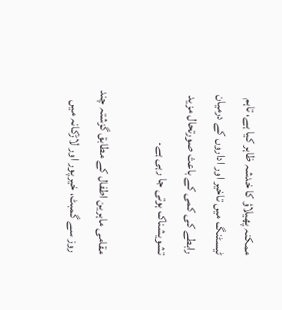ممکنہ پھیلاؤ کا خدشہ ظاہر کیا ہے، تاہم ٹیسٹنگ میں تاخیر اور اداروں کے درمیان رابطے کی کمی کے باعث صورتحال مزید تشویشناک ہوتی جا رہی ہے۔

مقامی ماہرین اطفال کے مطابق گزشتہ چند روز سے گمبٹ، خیرپور اور لاڑکانہ میں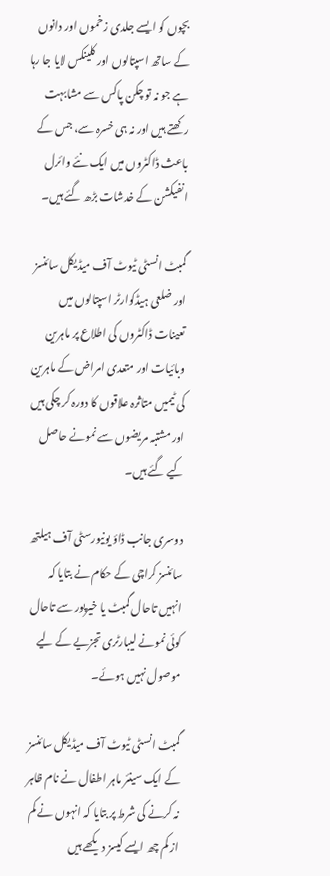بچوں کو ایسے جلدی زخموں اور دانوں کے ساتھ اسپتالوں اور کلینکس لایا جا رہا ہے جو نہ تو چکن پاکس سے مشابہت رکھتے ہیں اور نہ ہی خسرہ سے، جس کے باعث ڈاکٹروں میں ایک نئے وائرل انفیکشن کے خدشات بڑھ گئے ہیں۔

گمبٹ انسٹی ٹیوٹ آف میڈیکل سائنسز اور ضلعی ہیڈکوارٹر اسپتالوں میں تعینات ڈاکٹروں کی اطلاع پر ماہرین وبائیات اور متعدی امراض کے ماہرین کی ٹیمیں متاثرہ علاقوں کا دورہ کر چکی ہیں اور مشتبہ مریضوں سے نمونے حاصل کیے گئے ہیں۔

دوسری جانب ڈاؤ یونیورسٹی آف ہیلتھ سائنسز کراچی کے حکام نے بتایا کہ انہیں تاحال گمبٹ یا خیرپور سے تاحال کوئی نمونے لیبارٹری تجزیے کے لیے موصول نہیں ہوئے۔

گمبٹ انسٹی ٹیوٹ آف میڈیکل سائنسز کے ایک سینئر ماہر اطفال نے نام ظاہر نہ کرنے کی شرط پر بتایا کہ انہوں نے کم از کم چھ ایسے کیسز دیکھے ہیں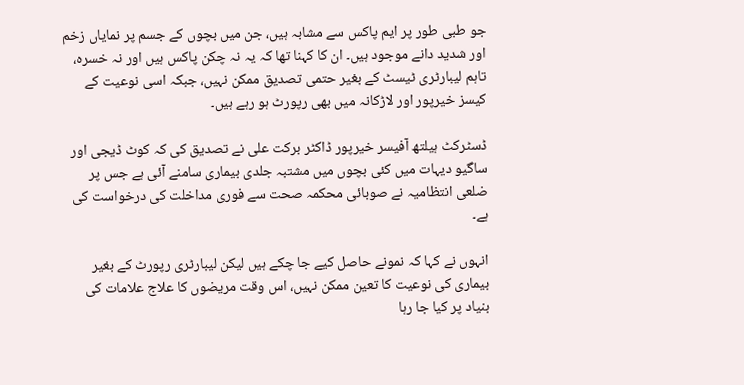جو طبی طور پر ایم پاکس سے مشابہ ہیں، جن میں بچوں کے جسم پر نمایاں زخم اور شدید دانے موجود ہیں۔ ان کا کہنا تھا کہ یہ نہ چکن پاکس ہیں اور نہ خسرہ، تاہم لیبارٹری ٹیسٹ کے بغیر حتمی تصدیق ممکن نہیں، جبکہ اسی نوعیت کے کیسز خیرپور اور لاڑکانہ میں بھی رپورٹ ہو رہے ہیں۔

ڈسٹرکٹ ہیلتھ آفیسر خیرپور ڈاکٹر برکت علی نے تصدیق کی کہ کوٹ ڈیجی اور ساگیو دیہات میں کئی بچوں میں مشتبہ جلدی بیماری سامنے آئی ہے جس پر ضلعی انتظامیہ نے صوبائی محکمہ صحت سے فوری مداخلت کی درخواست کی ہے۔

انہوں نے کہا کہ نمونے حاصل کیے جا چکے ہیں لیکن لیبارٹری رپورٹ کے بغیر بیماری کی نوعیت کا تعین ممکن نہیں، اس وقت مریضوں کا علاج علامات کی بنیاد پر کیا جا رہا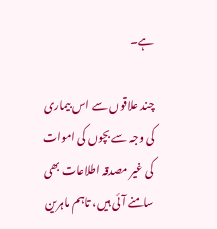ہے۔

چند علاقوں سے اس بیماری کی وجہ سے بچوں کی اموات کی غیر مصدقہ اطلاعات بھی سامنے آئی ہیں، تاہم ماہرین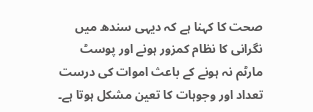صحت کا کہنا ہے کہ دیہی سندھ میں نگرانی کا نظام کمزور ہونے اور پوسٹ مارٹم نہ ہونے کے باعث اموات کی درست تعداد اور وجوہات کا تعین مشکل ہوتا ہے۔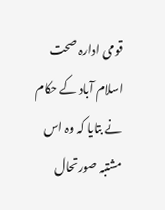قومی ادارہ صحت اسلام آباد کے حکام نے بتایا کہ وہ اس مشتبہ صورتحال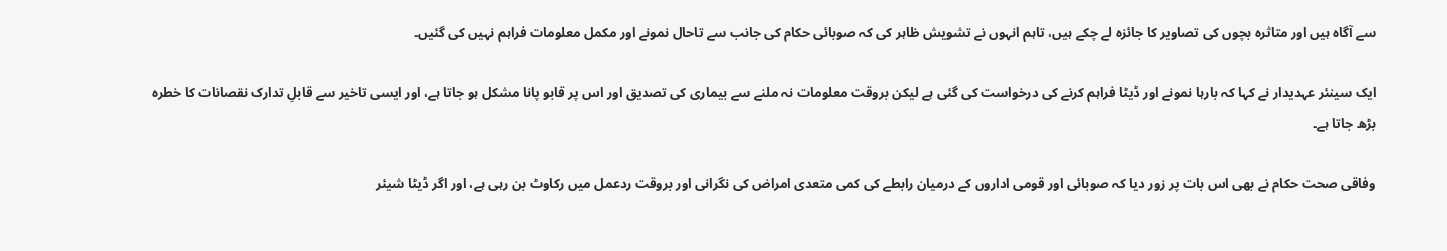سے آگاہ ہیں اور متاثرہ بچوں کی تصاویر کا جائزہ لے چکے ہیں، تاہم انہوں نے تشویش ظاہر کی کہ صوبائی حکام کی جانب سے تاحال نمونے اور مکمل معلومات فراہم نہیں کی گئیں۔

ایک سینئر عہدیدار نے کہا کہ بارہا نمونے اور ڈیٹا فراہم کرنے کی درخواست کی گئی ہے لیکن بروقت معلومات نہ ملنے سے بیماری کی تصدیق اور اس پر قابو پانا مشکل ہو جاتا ہے، اور ایسی تاخیر سے قابلِ تدارک نقصانات کا خطرہ بڑھ جاتا ہے۔

وفاقی صحت حکام نے بھی اس بات پر زور دیا کہ صوبائی اور قومی اداروں کے درمیان رابطے کی کمی متعدی امراض کی نگرانی اور بروقت ردعمل میں رکاوٹ بن رہی ہے، اور اگر ڈیٹا شیئر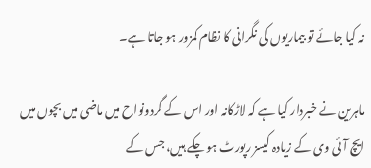نہ کیا جائے تو بیماریوں کی نگرانی کا نظام کمزور ہو جاتا ہے۔

ماہرین نے خبردار کیا ہے کہ لاڑکانہ اور اس کے گردونواح میں ماضی میں بچوں میں ایچ آئی وی کے زیادہ کیسز رپورٹ ہو چکے ہیں، جس کے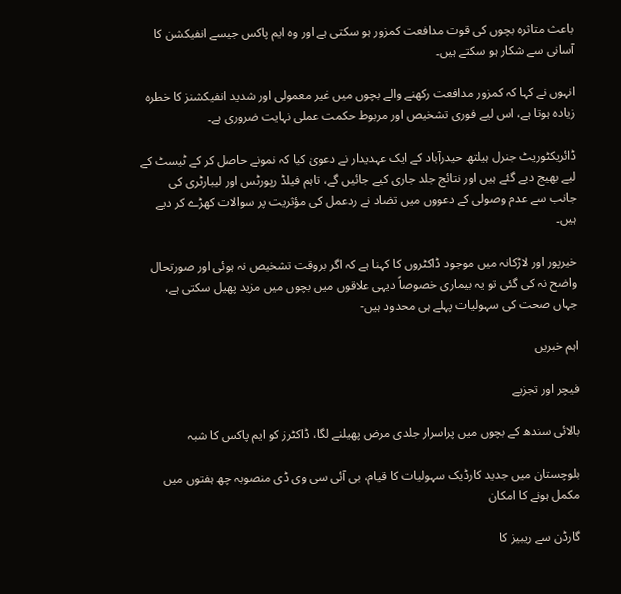باعث متاثرہ بچوں کی قوت مدافعت کمزور ہو سکتی ہے اور وہ ایم پاکس جیسے انفیکشن کا آسانی سے شکار ہو سکتے ہیں۔

انہوں نے کہا کہ کمزور مدافعت رکھنے والے بچوں میں غیر معمولی اور شدید انفیکشنز کا خطرہ زیادہ ہوتا ہے، اس لیے فوری تشخیص اور مربوط حکمت عملی نہایت ضروری ہے۔

ڈائریکٹوریٹ جنرل ہیلتھ حیدرآباد کے ایک عہدیدار نے دعویٰ کیا کہ نمونے حاصل کر کے ٹیسٹ کے لیے بھیج دیے گئے ہیں اور نتائج جلد جاری کیے جائیں گے، تاہم فیلڈ رپورٹس اور لیبارٹری کی جانب سے عدم وصولی کے دعووں میں تضاد نے ردعمل کی مؤثریت پر سوالات کھڑے کر دیے ہیں۔

خیرپور اور لاڑکانہ میں موجود ڈاکٹروں کا کہنا ہے کہ اگر بروقت تشخیص نہ ہوئی اور صورتحال واضح نہ کی گئی تو یہ بیماری خصوصاً دیہی علاقوں میں بچوں میں مزید پھیل سکتی ہے، جہاں صحت کی سہولیات پہلے ہی محدود ہیں-

اہم خبریں

فیچر اور تجزیے

بالائی سندھ کے بچوں میں پراسرار جلدی مرض پھیلنے لگا، ڈاکٹرز کو ایم پاکس کا شبہ

بلوچستان میں جدید کارڈیک سہولیات کا قیام، بی آئی سی وی ڈی منصوبہ چھ ہفتوں میں مکمل ہونے کا امکان

گارڈن سے ریبیز کا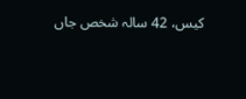کیس، 42 سالہ شخص جاں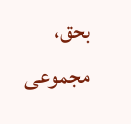بحق، مجموعی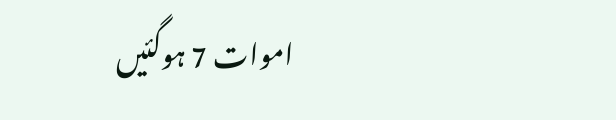اموات 7 ہوگئیں